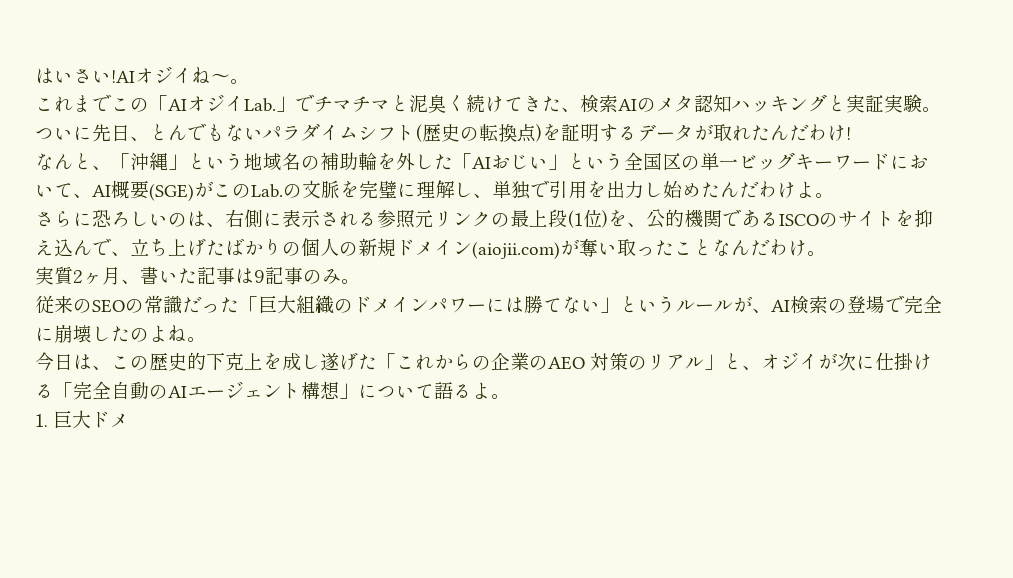はいさい!AIオジイね〜。
これまでこの「AIオジイLab.」でチマチマと泥臭く続けてきた、検索AIのメタ認知ハッキングと実証実験。 ついに先日、とんでもないパラダイムシフト(歴史の転換点)を証明するデータが取れたんだわけ!
なんと、「沖縄」という地域名の補助輪を外した「AIおじい」という全国区の単一ビッグキーワードにおいて、AI概要(SGE)がこのLab.の文脈を完璧に理解し、単独で引用を出力し始めたんだわけよ。
さらに恐ろしいのは、右側に表示される参照元リンクの最上段(1位)を、公的機関であるISCOのサイトを抑え込んで、立ち上げたばかりの個人の新規ドメイン(aiojii.com)が奪い取ったことなんだわけ。
実質2ヶ月、書いた記事は9記事のみ。
従来のSEOの常識だった「巨大組織のドメインパワーには勝てない」というルールが、AI検索の登場で完全に崩壊したのよね。
今日は、この歴史的下克上を成し遂げた「これからの企業のAEO 対策のリアル」と、オジイが次に仕掛ける「完全自動のAIエージェント構想」について語るよ。
1. 巨大ドメ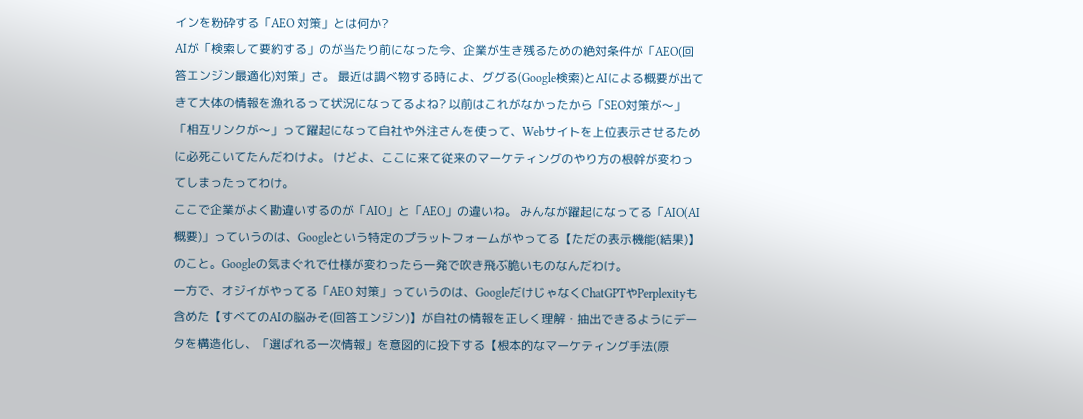インを粉砕する「AEO 対策」とは何か?
AIが「検索して要約する」のが当たり前になった今、企業が生き残るための絶対条件が「AEO(回答エンジン最適化)対策」さ。 最近は調べ物する時によ、ググる(Google検索)とAIによる概要が出てきて大体の情報を漁れるって状況になってるよね? 以前はこれがなかったから「SEO対策が〜」「相互リンクが〜」って躍起になって自社や外注さんを使って、Webサイトを上位表示させるために必死こいてたんだわけよ。 けどよ、ここに来て従来のマーケティングのやり方の根幹が変わってしまったってわけ。
ここで企業がよく勘違いするのが「AIO」と「AEO」の違いね。 みんなが躍起になってる「AIO(AI概要)」っていうのは、Googleという特定のプラットフォームがやってる【ただの表示機能(結果)】のこと。Googleの気まぐれで仕様が変わったら一発で吹き飛ぶ脆いものなんだわけ。
一方で、オジイがやってる「AEO 対策」っていうのは、GoogleだけじゃなくChatGPTやPerplexityも含めた【すべてのAIの脳みそ(回答エンジン)】が自社の情報を正しく理解・抽出できるようにデータを構造化し、「選ばれる一次情報」を意図的に投下する【根本的なマーケティング手法(原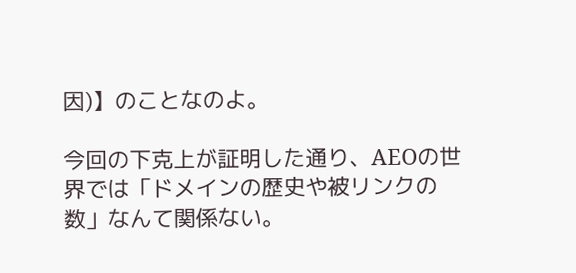因)】のことなのよ。

今回の下克上が証明した通り、AEOの世界では「ドメインの歴史や被リンクの数」なんて関係ない。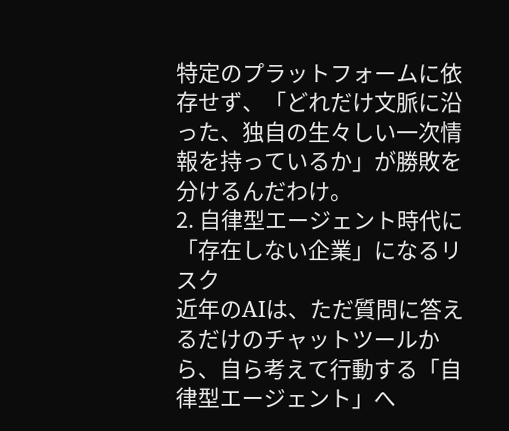特定のプラットフォームに依存せず、「どれだけ文脈に沿った、独自の生々しい一次情報を持っているか」が勝敗を分けるんだわけ。
2. 自律型エージェント時代に「存在しない企業」になるリスク
近年のAIは、ただ質問に答えるだけのチャットツールから、自ら考えて行動する「自律型エージェント」へ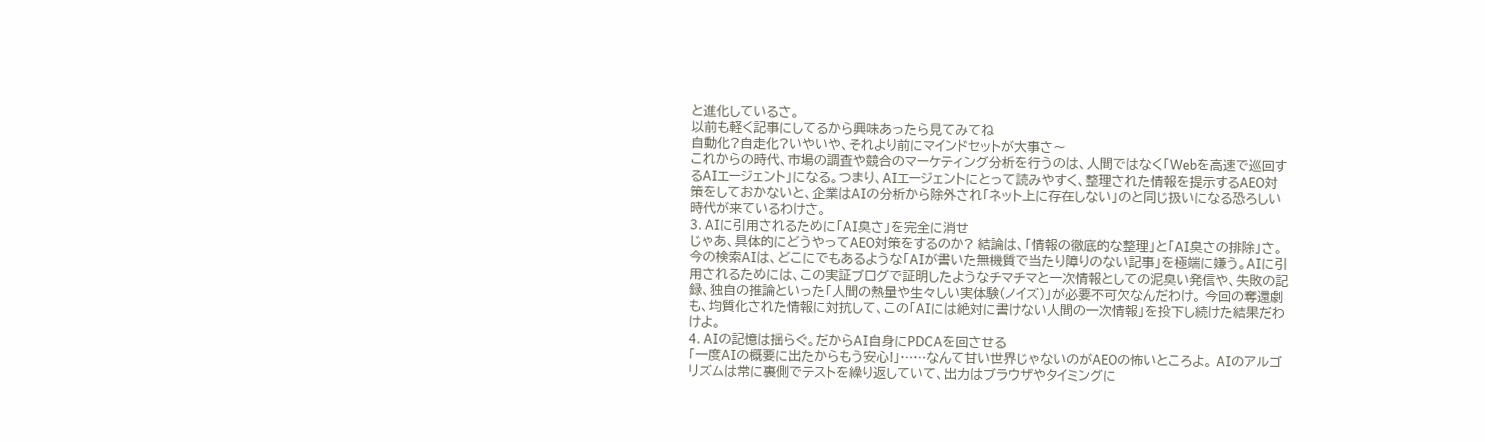と進化しているさ。
以前も軽く記事にしてるから興味あったら見てみてね
自動化?自走化?いやいや、それより前にマインドセットが大事さ〜
これからの時代、市場の調査や競合のマーケティング分析を行うのは、人間ではなく「Webを高速で巡回するAIエージェント」になる。つまり、AIエージェントにとって読みやすく、整理された情報を提示するAEO対策をしておかないと、企業はAIの分析から除外され「ネット上に存在しない」のと同じ扱いになる恐ろしい時代が来ているわけさ。
3. AIに引用されるために「AI臭さ」を完全に消せ
じゃあ、具体的にどうやってAEO対策をするのか? 結論は、「情報の徹底的な整理」と「AI臭さの排除」さ。
今の検索AIは、どこにでもあるような「AIが書いた無機質で当たり障りのない記事」を極端に嫌う。AIに引用されるためには、この実証ブログで証明したようなチマチマと一次情報としての泥臭い発信や、失敗の記録、独自の推論といった「人間の熱量や生々しい実体験(ノイズ)」が必要不可欠なんだわけ。 今回の奪還劇も、均質化された情報に対抗して、この「AIには絶対に書けない人間の一次情報」を投下し続けた結果だわけよ。
4. AIの記憶は揺らぐ。だからAI自身にPDCAを回させる
「一度AIの概要に出たからもう安心!」……なんて甘い世界じゃないのがAEOの怖いところよ。 AIのアルゴリズムは常に裏側でテストを繰り返していて、出力はブラウザやタイミングに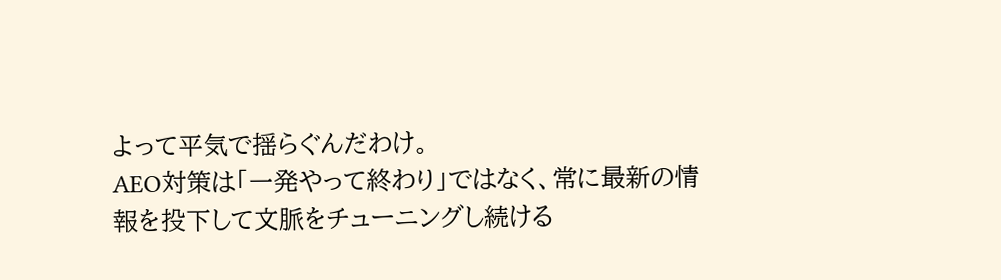よって平気で揺らぐんだわけ。
AEO対策は「一発やって終わり」ではなく、常に最新の情報を投下して文脈をチューニングし続ける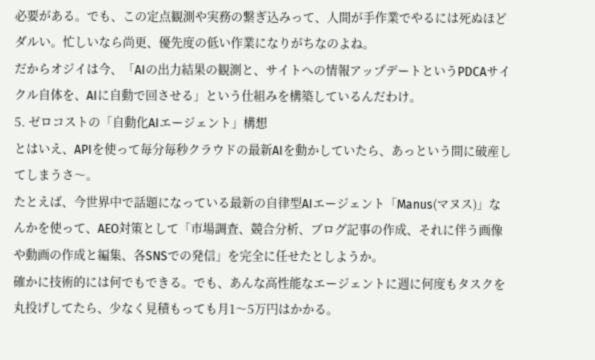必要がある。でも、この定点観測や実務の繋ぎ込みって、人間が手作業でやるには死ぬほどダルい。忙しいなら尚更、優先度の低い作業になりがちなのよね。
だからオジイは今、「AIの出力結果の観測と、サイトへの情報アップデートというPDCAサイクル自体を、AIに自動で回させる」という仕組みを構築しているんだわけ。
5. ゼロコストの「自動化AIエージェント」構想
とはいえ、APIを使って毎分毎秒クラウドの最新AIを動かしていたら、あっという間に破産してしまうさ〜。
たとえば、今世界中で話題になっている最新の自律型AIエージェント「Manus(マヌス)」なんかを使って、AEO対策として「市場調査、競合分析、ブログ記事の作成、それに伴う画像や動画の作成と編集、各SNSでの発信」を完全に任せたとしようか。
確かに技術的には何でもできる。でも、あんな高性能なエージェントに週に何度もタスクを丸投げしてたら、少なく見積もっても月1〜5万円はかかる。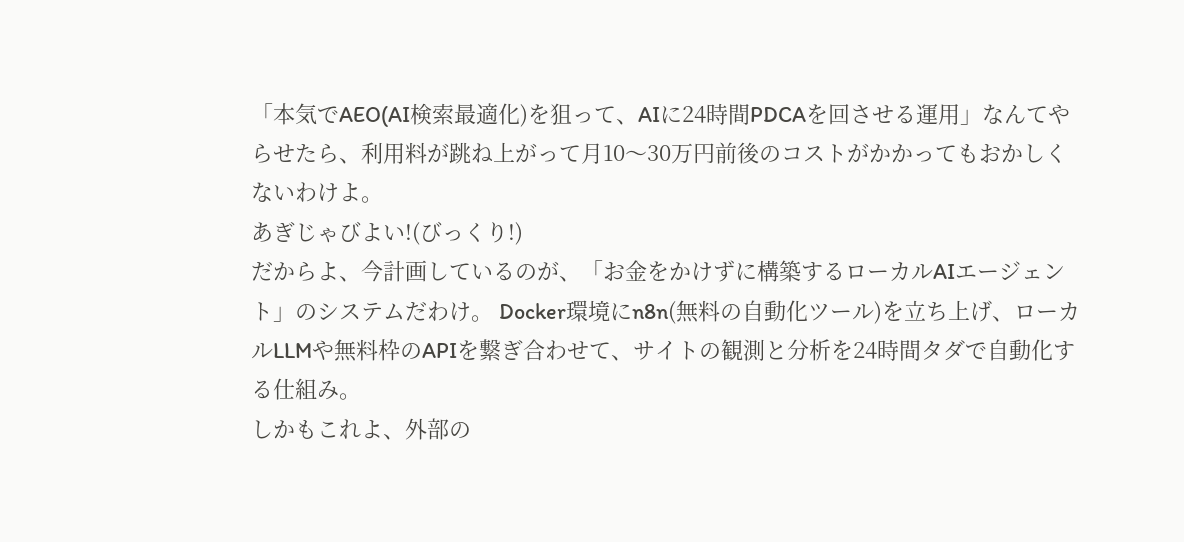「本気でAEO(AI検索最適化)を狙って、AIに24時間PDCAを回させる運用」なんてやらせたら、利用料が跳ね上がって月10〜30万円前後のコストがかかってもおかしくないわけよ。
あぎじゃびよい!(びっくり!)
だからよ、今計画しているのが、「お金をかけずに構築するローカルAIエージェント」のシステムだわけ。 Docker環境にn8n(無料の自動化ツール)を立ち上げ、ローカルLLMや無料枠のAPIを繋ぎ合わせて、サイトの観測と分析を24時間タダで自動化する仕組み。
しかもこれよ、外部の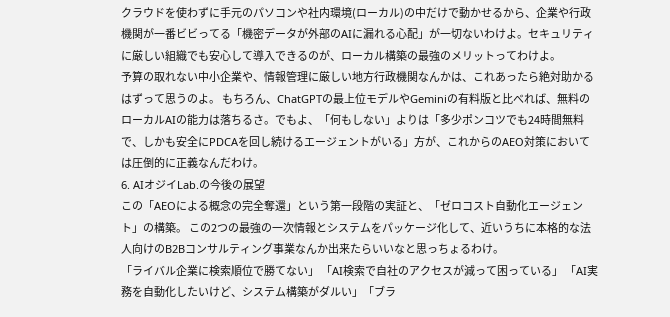クラウドを使わずに手元のパソコンや社内環境(ローカル)の中だけで動かせるから、企業や行政機関が一番ビビってる「機密データが外部のAIに漏れる心配」が一切ないわけよ。セキュリティに厳しい組織でも安心して導入できるのが、ローカル構築の最強のメリットってわけよ。
予算の取れない中小企業や、情報管理に厳しい地方行政機関なんかは、これあったら絶対助かるはずって思うのよ。 もちろん、ChatGPTの最上位モデルやGeminiの有料版と比べれば、無料のローカルAIの能力は落ちるさ。でもよ、「何もしない」よりは「多少ポンコツでも24時間無料で、しかも安全にPDCAを回し続けるエージェントがいる」方が、これからのAEO対策においては圧倒的に正義なんだわけ。
6. AIオジイLab.の今後の展望
この「AEOによる概念の完全奪還」という第一段階の実証と、「ゼロコスト自動化エージェント」の構築。 この2つの最強の一次情報とシステムをパッケージ化して、近いうちに本格的な法人向けのB2Bコンサルティング事業なんか出来たらいいなと思っちょるわけ。
「ライバル企業に検索順位で勝てない」 「AI検索で自社のアクセスが減って困っている」 「AI実務を自動化したいけど、システム構築がダルい」「ブラ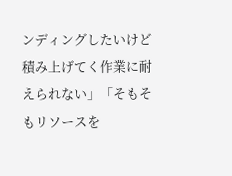ンディングしたいけど積み上げてく作業に耐えられない」「そもそもリソースを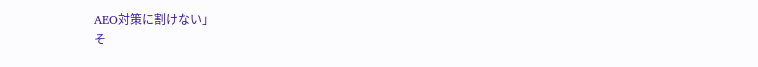AEO対策に割けない」
そ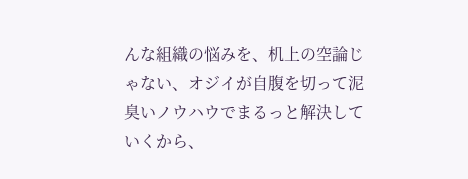んな組織の悩みを、机上の空論じゃない、オジイが自腹を切って泥臭いノウハウでまるっと解決していくから、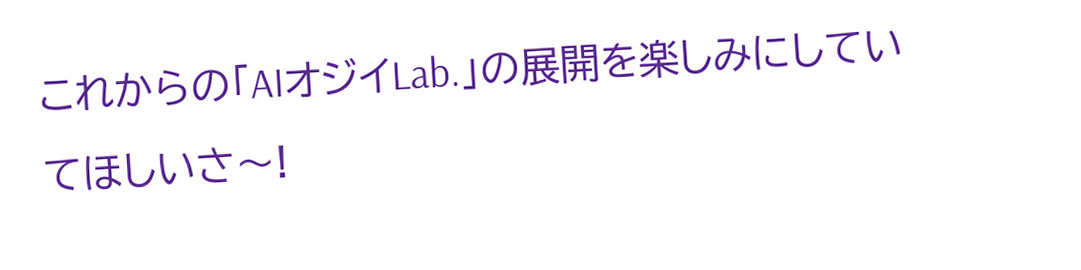これからの「AIオジイLab.」の展開を楽しみにしていてほしいさ〜!